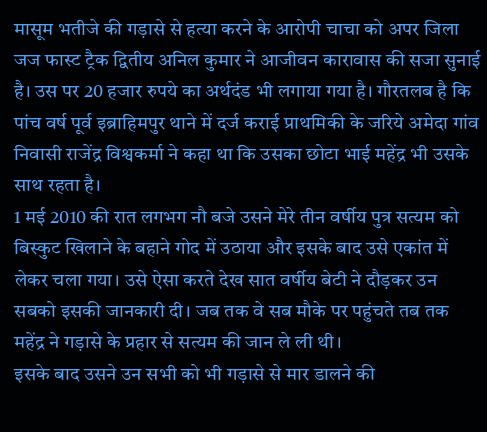मासूम भतीजे की गड़ासे से हत्या करने के आरोपी चाचा को अपर जिला जज फास्ट ट्रैक द्वितीय अनिल कुमार ने आजीवन कारावास की सजा सुनाई है। उस पर 20 हजार रुपये का अर्थदंड भी लगाया गया है। गौरतलब है कि पांच वर्ष पूर्व इब्राहिमपुर थाने में दर्ज कराई प्राथमिकी के जरिये अमेदा गांव निवासी राजेंद्र विश्वकर्मा ने कहा था कि उसका छोटा भाई महेंद्र भी उसके साथ रहता है।
1 मई 2010 की रात लगभग नौ बजे उसने मेरे तीन वर्षीय पुत्र सत्यम को बिस्कुट खिलाने के बहाने गोद में उठाया और इसके बाद उसे एकांत में लेकर चला गया। उसे ऐसा करते देख सात वर्षीय बेटी ने दौड़कर उन सबको इसकी जानकारी दी। जब तक वे सब मौके पर पहुंचते तब तक महेंद्र ने गड़ासे के प्रहार से सत्यम की जान ले ली थी।
इसके बाद उसने उन सभी को भी गड़ासे से मार डालने की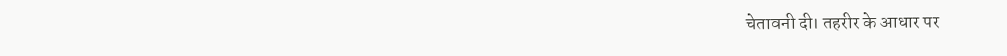चेतावनी दी। तहरीर के आधार पर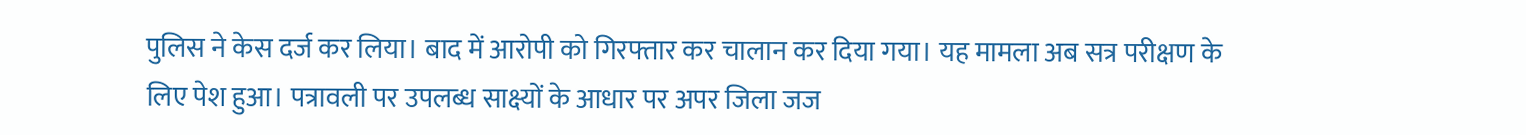पुलिस ने केस दर्ज कर लिया। बाद में आरोपी को गिरफ्तार कर चालान कर दिया गया। यह मामला अब सत्र परीक्षण के लिए पेश हुआ। पत्रावली पर उपलब्ध साक्ष्यों के आधार पर अपर जिला जज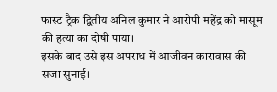फास्ट ट्रैक द्वितीय अनिल कुमार ने आरोपी महेंद्र को मासूम की हत्या का दोषी पाया।
इसके बाद उसे इस अपराध में आजीवन कारावास की सजा सुनाई।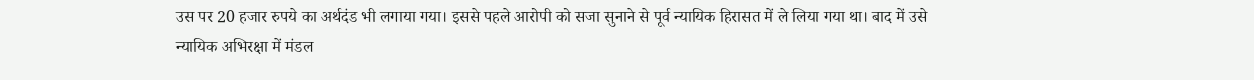उस पर 20 हजार रुपये का अर्थदंड भी लगाया गया। इससे पहले आरोपी को सजा सुनाने से पूर्व न्यायिक हिरासत में ले लिया गया था। बाद में उसे न्यायिक अभिरक्षा में मंडल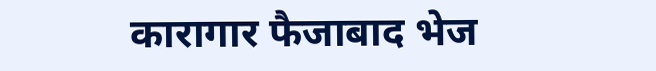कारागार फैजाबाद भेज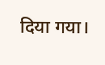दिया गया।